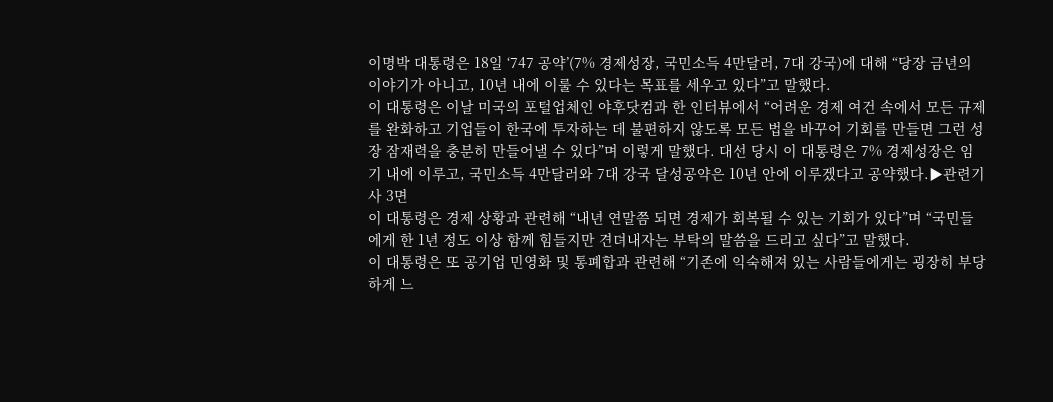이명박 대통령은 18일 ‘747 공약’(7% 경제성장, 국민소득 4만달러, 7대 강국)에 대해 “당장 금년의 이야기가 아니고, 10년 내에 이룰 수 있다는 목표를 세우고 있다”고 말했다.
이 대통령은 이날 미국의 포털업체인 야후닷컴과 한 인터뷰에서 “어려운 경제 여건 속에서 모든 규제를 완화하고 기업들이 한국에 투자하는 데 불편하지 않도록 모든 법을 바꾸어 기회를 만들면 그런 성장 잠재력을 충분히 만들어낼 수 있다”며 이렇게 말했다. 대선 당시 이 대통령은 7% 경제성장은 임기 내에 이루고, 국민소득 4만달러와 7대 강국 달성공약은 10년 안에 이루겠다고 공약했다.▶관련기사 3면
이 대통령은 경제 상황과 관련해 “내년 연말쯤 되면 경제가 회복될 수 있는 기회가 있다”며 “국민들에게 한 1년 정도 이상 함께 힘들지만 견뎌내자는 부탁의 말씀을 드리고 싶다”고 말했다.
이 대통령은 또 공기업 민영화 및 통폐합과 관련해 “기존에 익숙해져 있는 사람들에게는 굉장히 부당하게 느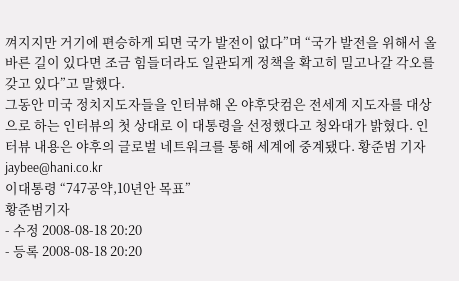껴지지만 거기에 편승하게 되면 국가 발전이 없다”며 “국가 발전을 위해서 올바른 길이 있다면 조금 힘들더라도 일관되게 정책을 확고히 밀고나갈 각오를 갖고 있다”고 말했다.
그동안 미국 정치지도자들을 인터뷰해 온 야후닷컴은 전세계 지도자를 대상으로 하는 인터뷰의 첫 상대로 이 대통령을 선정했다고 청와대가 밝혔다. 인터뷰 내용은 야후의 글로벌 네트워크를 통해 세계에 중계됐다. 황준범 기자 jaybee@hani.co.kr
이대통령 “747공약,10년안 목표”
황준범기자
- 수정 2008-08-18 20:20
- 등록 2008-08-18 20:20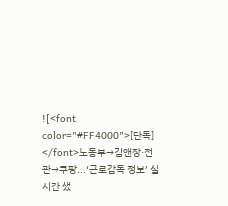![<font color="#FF4000">[단독] </font>노동부→김앤장·전관→쿠팡...‘근로감독 정보’ 실시간 샜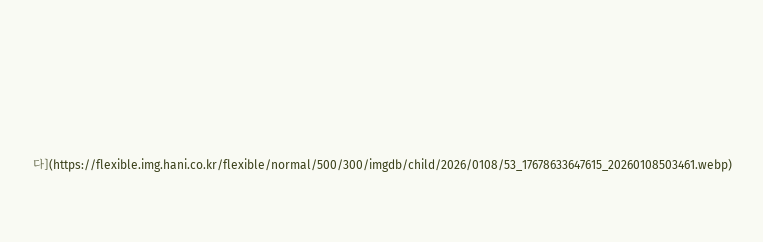다](https://flexible.img.hani.co.kr/flexible/normal/500/300/imgdb/child/2026/0108/53_17678633647615_20260108503461.webp)